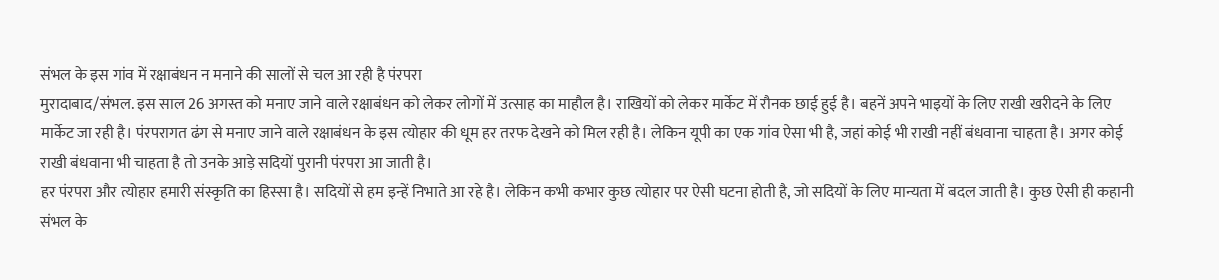संभल के इस गांव में रक्षाबंधन न मनाने की सालों से चल आ रही है पंरपरा
मुरादाबाद/संभल. इस साल 26 अगस्त को मनाए जाने वाले रक्षाबंधन को लेकर लोगों में उत्साह का माहौल है। राखियों को लेकर मार्केट में रौनक छाई हुई है। बहनें अपने भाइयों के लिए राखी खरीदने के लिए मार्केट जा रही है। पंरपरागत ढंग से मनाए जाने वाले रक्षाबंधन के इस त्योहार की धूम हर तरफ देखने को मिल रही है। लेकिन यूपी का एक गांव ऐसा भी है, जहां कोई भी राखी नहीं बंधवाना चाहता है। अगर कोई राखी बंधवाना भी चाहता है तो उनके आड़े सदियों पुरानी पंरपरा आ जाती है।
हर पंरपरा और त्योहार हमारी संस्कृति का हिस्सा है। सदियों से हम इन्हें निभाते आ रहे है। लेकिन कभी कभार कुछ त्योहार पर ऐसी घटना होती है, जो सदियों के लिए मान्यता में बदल जाती है। कुछ ऐसी ही कहानी संभल के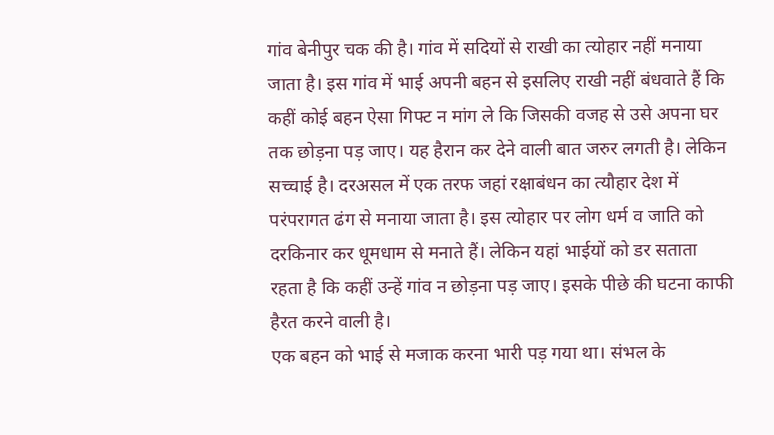गांव बेनीपुर चक की है। गांव में सदियों से राखी का त्योहार नहीं मनाया जाता है। इस गांव में भाई अपनी बहन से इसलिए राखी नहीं बंधवाते हैं कि कहीं कोई बहन ऐसा गिफ्ट न मांग ले कि जिसकी वजह से उसे अपना घर तक छोड़ना पड़ जाए। यह हैरान कर देने वाली बात जरुर लगती है। लेकिन सच्चाई है। दरअसल में एक तरफ जहां रक्षाबंधन का त्यौहार देश में परंपरागत ढंग से मनाया जाता है। इस त्योहार पर लोग धर्म व जाति को दरकिनार कर धूमधाम से मनाते हैं। लेकिन यहां भाईयों को डर सताता रहता है कि कहीं उन्हें गांव न छोड़ना पड़ जाए। इसके पीछे की घटना काफी हैरत करने वाली है।
एक बहन को भाई से मजाक करना भारी पड़ गया था। संभल के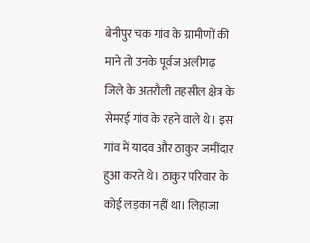बेनीपुर चक गांव के ग्रामीणों की माने तो उनके पूर्वज अलीगढ़ जिले के अतरौली तहसील क्षेत्र के सेमरई गांव के रहने वाले थे। इस गांव में यादव और ठाकुर जमींदार हुआ करते थे। ठाकुर परिवार के कोई लड़का नहीं था। लिहाजा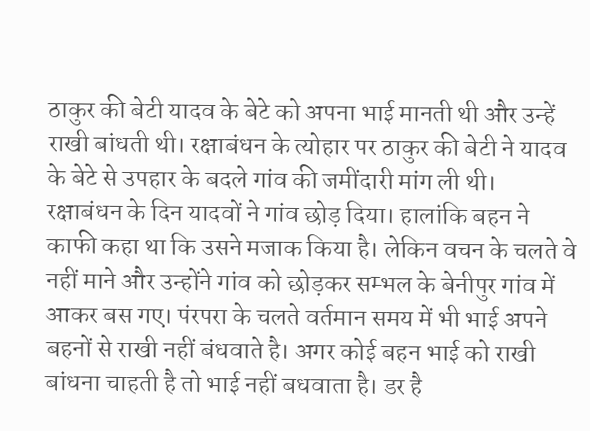ठाकुर की बेटी यादव के बेटे को अपना भाई मानती थी और उन्हें राखी बांधती थी। रक्षाबंधन के त्योहार पर ठाकुर की बेटी ने यादव के बेटे से उपहार के बदले गांव की जमींदारी मांग ली थी।
रक्षाबंधन के दिन यादवों ने गांव छोड़ दिया। हालांकि बहन ने काफी कहा था कि उसने मजाक किया है। लेकिन वचन के चलते वे नहीं माने और उन्होंने गांव को छोड़कर सम्भल के बेनीपुर गांव में आकर बस गए। पंरपरा के चलते वर्तमान समय में भी भाई अपने बहनों से राखी नहीं बंधवाते है। अगर कोई बहन भाई को राखी बांधना चाहती है तो भाई नहीं बधवाता है। डर है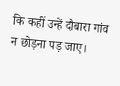कि कहीं उन्हें दौबारा गांव न छोड़ना पड़ जाए।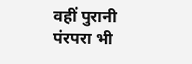वहीं पुरानी पंरपरा भी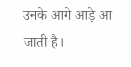उनके आगे आड़े आ जाती है।